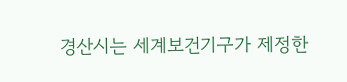경산시는 세계보건기구가 제정한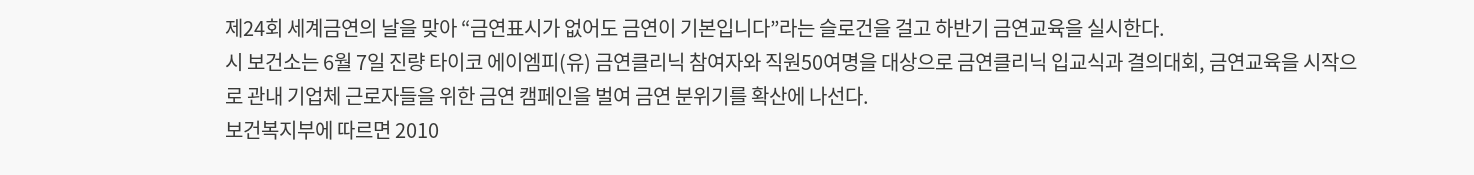제24회 세계금연의 날을 맞아 “금연표시가 없어도 금연이 기본입니다”라는 슬로건을 걸고 하반기 금연교육을 실시한다.
시 보건소는 6월 7일 진량 타이코 에이엠피(유) 금연클리닉 참여자와 직원50여명을 대상으로 금연클리닉 입교식과 결의대회, 금연교육을 시작으로 관내 기업체 근로자들을 위한 금연 캠페인을 벌여 금연 분위기를 확산에 나선다.
보건복지부에 따르면 2010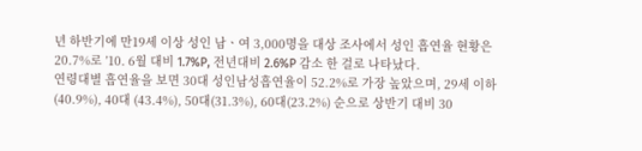년 하반기에 만19세 이상 성인 남ㆍ여 3,000명을 대상 조사에서 성인 흡연율 현황은 20.7%로 ’10. 6월 대비 1.7%P, 전년대비 2.6%P 감소 한 걸로 나타났다.
연령대별 흡연율을 보면 30대 성인남성흡연율이 52.2%로 가장 높았으며, 29세 이하(40.9%), 40대 (43.4%), 50대(31.3%), 60대(23.2%) 순으로 상반기 대비 30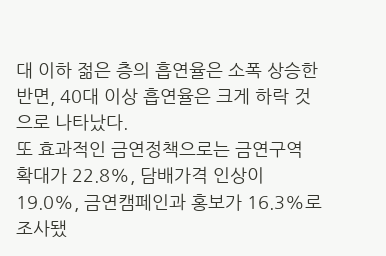대 이하 젊은 층의 흡연율은 소폭 상승한 반면, 40대 이상 흡연율은 크게 하락 것으로 나타났다.
또 효과적인 금연정책으로는 금연구역 확대가 22.8%, 담배가격 인상이 19.0%, 금연캠페인과 홍보가 16.3%로 조사됐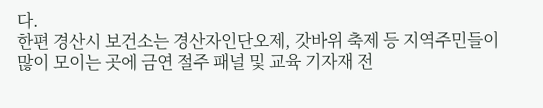다.
한편 경산시 보건소는 경산자인단오제, 갓바위 축제 등 지역주민들이 많이 모이는 곳에 금연 절주 패널 및 교육 기자재 전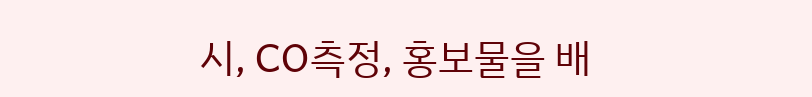시, CO측정, 홍보물을 배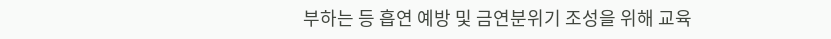부하는 등 흡연 예방 및 금연분위기 조성을 위해 교육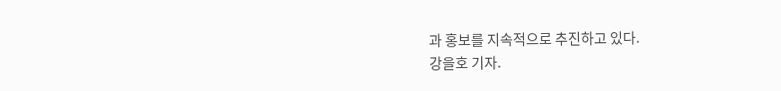과 홍보를 지속적으로 추진하고 있다.
강을호 기자.